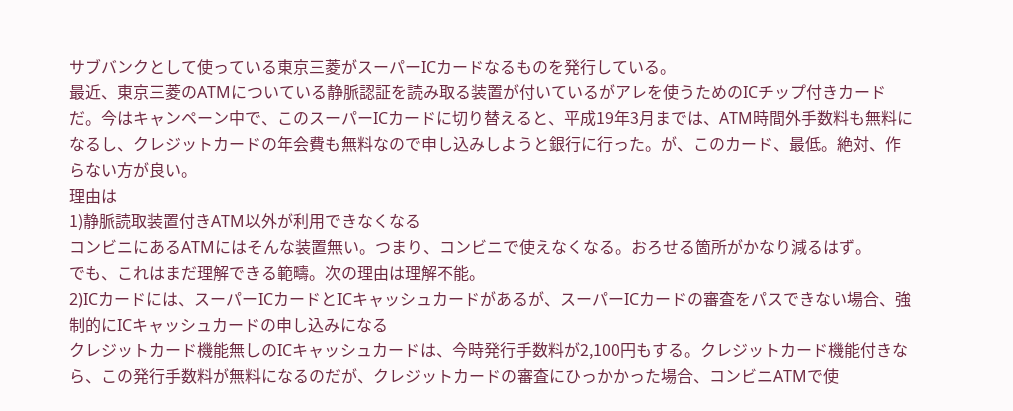サブバンクとして使っている東京三菱がスーパーICカードなるものを発行している。
最近、東京三菱のATMについている静脈認証を読み取る装置が付いているがアレを使うためのICチップ付きカードだ。今はキャンペーン中で、このスーパーICカードに切り替えると、平成19年3月までは、ATM時間外手数料も無料になるし、クレジットカードの年会費も無料なので申し込みしようと銀行に行った。が、このカード、最低。絶対、作らない方が良い。
理由は
1)静脈読取装置付きATM以外が利用できなくなる
コンビニにあるATMにはそんな装置無い。つまり、コンビニで使えなくなる。おろせる箇所がかなり減るはず。
でも、これはまだ理解できる範疇。次の理由は理解不能。
2)ICカードには、スーパーICカードとICキャッシュカードがあるが、スーパーICカードの審査をパスできない場合、強制的にICキャッシュカードの申し込みになる
クレジットカード機能無しのICキャッシュカードは、今時発行手数料が2,100円もする。クレジットカード機能付きなら、この発行手数料が無料になるのだが、クレジットカードの審査にひっかかった場合、コンビニATMで使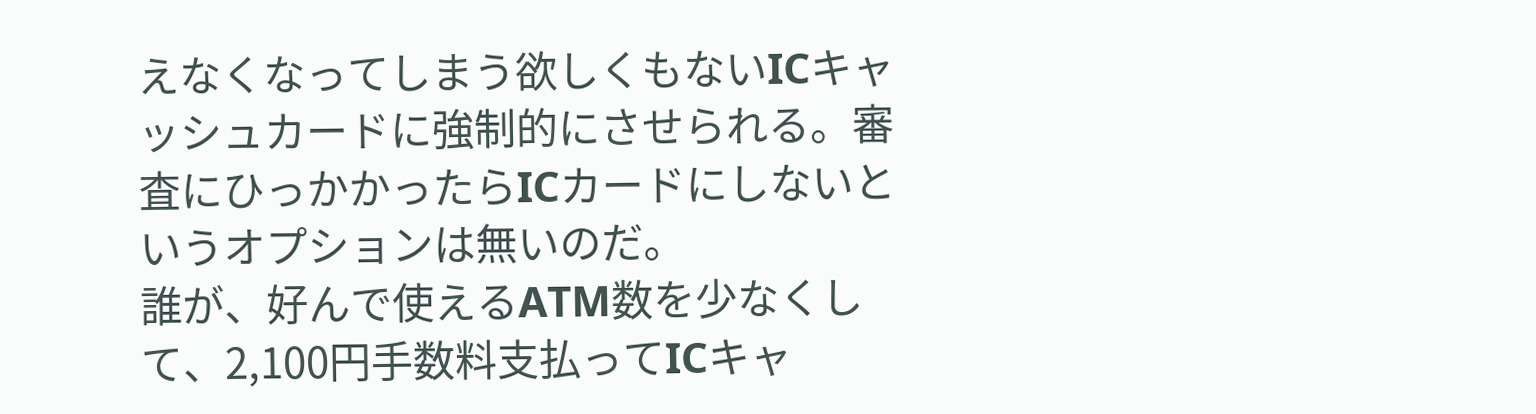えなくなってしまう欲しくもないICキャッシュカードに強制的にさせられる。審査にひっかかったらICカードにしないというオプションは無いのだ。
誰が、好んで使えるATM数を少なくして、2,100円手数料支払ってICキャ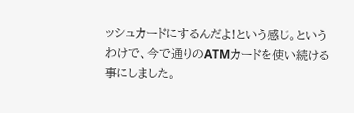ッシュカードにするんだよ!という感じ。というわけで、今で通りのATMカードを使い続ける事にしました。